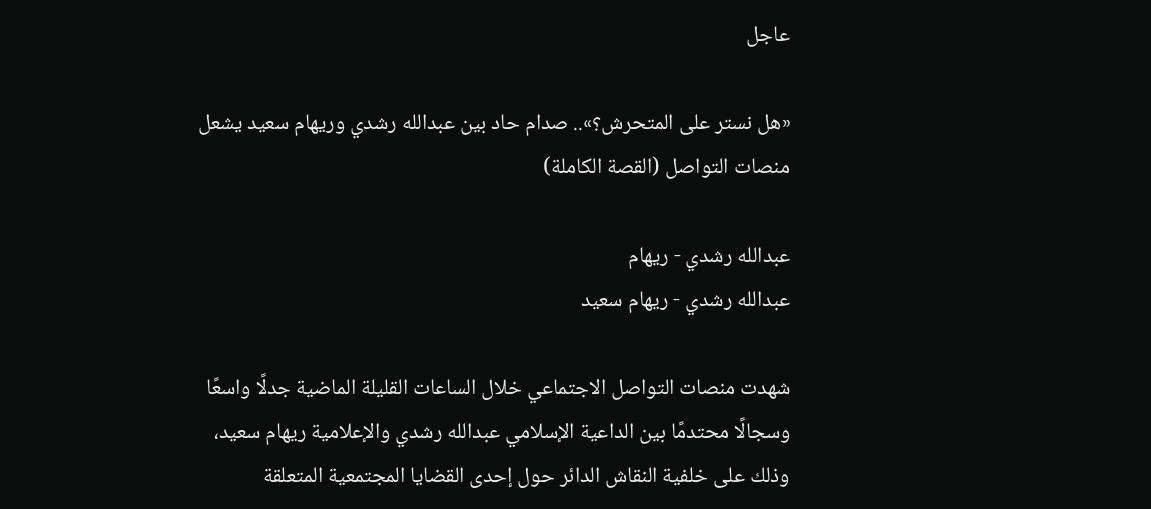عاجل

«هل نستر على المتحرش؟».. صدام حاد بين عبدالله رشدي وريهام سعيد يشعل منصات التواصل (القصة الكاملة)

عبدالله رشدي - ريهام
عبدالله رشدي - ريهام سعيد

شهدت منصات التواصل الاجتماعي خلال الساعات القليلة الماضية جدلًا واسعًا وسجالًا محتدمًا بين الداعية الإسلامي عبدالله رشدي والإعلامية ريهام سعيد، وذلك على خلفية النقاش الدائر حول إحدى القضايا المجتمعية المتعلقة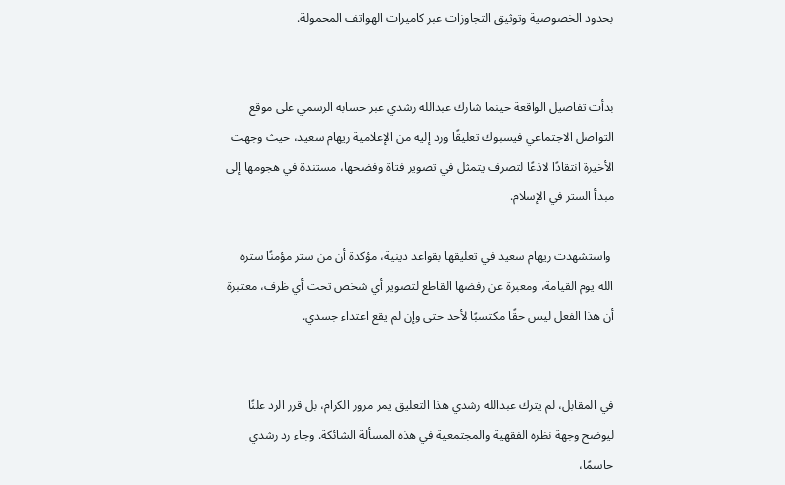بحدود الخصوصية وتوثيق التجاوزات عبر كاميرات الهواتف المحمولة.


بدأت تفاصيل الواقعة حينما شارك عبدالله رشدي عبر حسابه الرسمي على موقع التواصل الاجتماعي فيسبوك تعليقًا ورد إليه من الإعلامية ريهام سعيد، حيث وجهت الأخيرة انتقادًا لاذعًا لتصرف يتمثل في تصوير فتاة وفضحها، مستندة في هجومها إلى مبدأ الستر في الإسلام.

 واستشهدت ريهام سعيد في تعليقها بقواعد دينية، مؤكدة أن من ستر مؤمنًا ستره الله يوم القيامة، ومعبرة عن رفضها القاطع لتصوير أي شخص تحت أي ظرف، معتبرة أن هذا الفعل ليس حقًا مكتسبًا لأحد حتى وإن لم يقع اعتداء جسدي.


في المقابل، لم يترك عبدالله رشدي هذا التعليق يمر مرور الكرام، بل قرر الرد علنًا ليوضح وجهة نظره الفقهية والمجتمعية في هذه المسألة الشائكة. وجاء رد رشدي حاسمًا،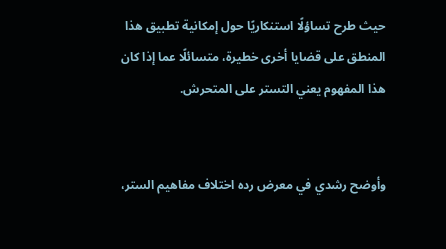حيث طرح تساؤلًا استنكاريًا حول إمكانية تطبيق هذا المنطق على قضايا أخرى خطيرة، متسائلًا عما إذا كان هذا المفهوم يعني التستر على المتحرش.


وأوضح رشدي في معرض رده اختلاف مفاهيم الستر،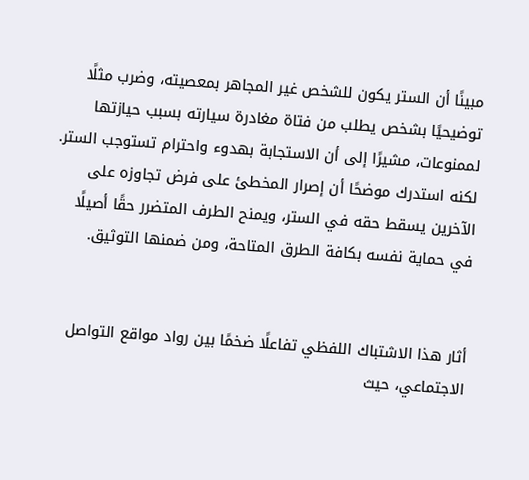مبينًا أن الستر يكون للشخص غير المجاهر بمعصيته، وضرب مثلًا توضيحيًا بشخص يطلب من فتاة مغادرة سيارته بسبب حيازتها لممنوعات، مشيرًا إلى أن الاستجابة بهدوء واحترام تستوجب الستر. لكنه استدرك موضحًا أن إصرار المخطئ على فرض تجاوزه على الآخرين يسقط حقه في الستر، ويمنح الطرف المتضرر حقًا أصيلًا في حماية نفسه بكافة الطرق المتاحة، ومن ضمنها التوثيق.


أثار هذا الاشتباك اللفظي تفاعلًا ضخمًا بين رواد مواقع التواصل الاجتماعي، حيث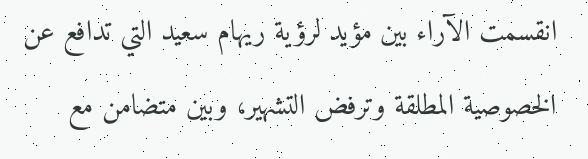انقسمت الآراء بين مؤيد لرؤية ريهام سعيد التي تدافع عن الخصوصية المطلقة وترفض التشهير، وبين متضامن مع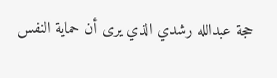حجة عبدالله رشدي الذي يرى أن حماية النفس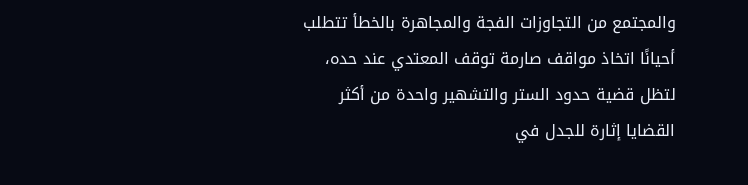والمجتمع من التجاوزات الفجة والمجاهرة بالخطأ تتطلب أحيانًا اتخاذ مواقف صارمة توقف المعتدي عند حده، لتظل قضية حدود الستر والتشهير واحدة من أكثر القضايا إثارة للجدل في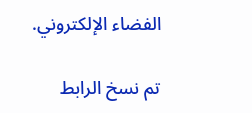الفضاء الإلكتروني.

تم نسخ الرابط